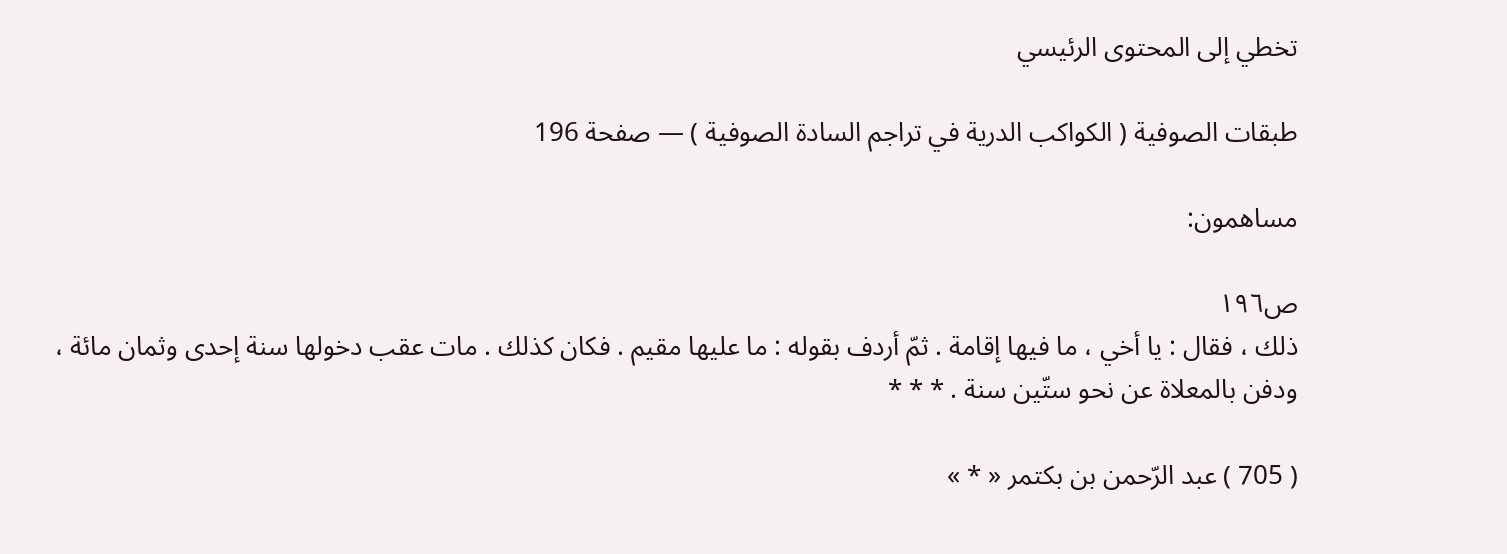تخطي إلى المحتوى الرئيسي

طبقات الصوفية ( الكواكب الدرية في تراجم السادة الصوفية ) — صفحة 196

مساهمون:

ص١٩٦
ذلك ، فقال : يا أخي ، ما فيها إقامة . ثمّ أردف بقوله : ما عليها مقيم . فكان كذلك . مات عقب دخولها سنة إحدى وثمان مائة ، ودفن بالمعلاة عن نحو ستّين سنة . * * *

( 705 ) عبد الرّحمن بن بكتمر « * »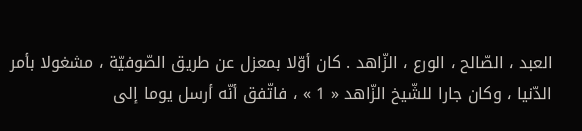العبد ، الصّالح ، الورع ، الزّاهد . كان أوّلا بمعزل عن طريق الصّوفيّة ، مشغولا بأمر الدّنيا ، وكان جارا للشّيخ الزّاهد « 1 » ، فاتّفق أنّه أرسل يوما إلى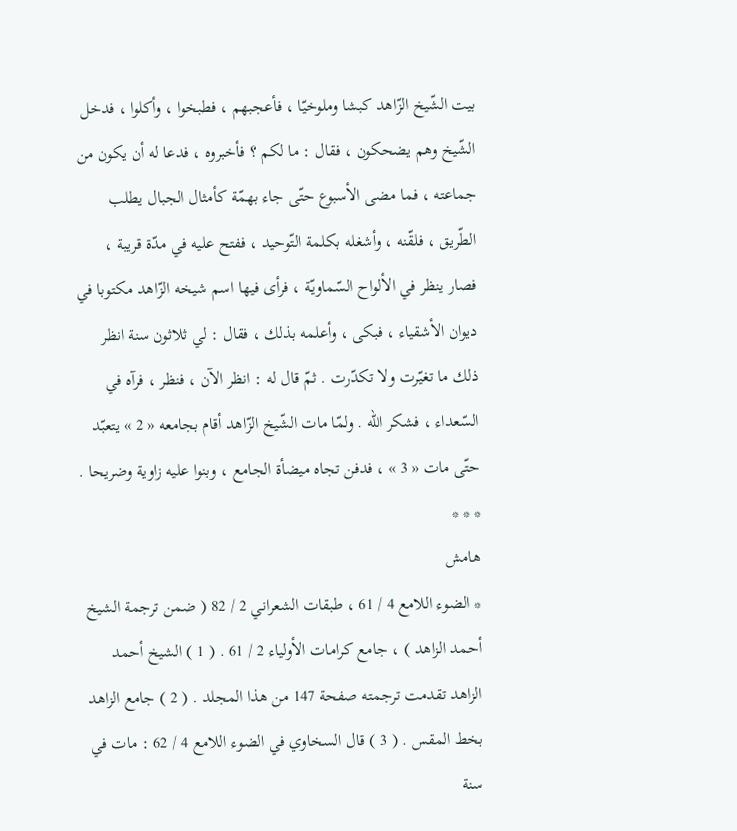بيت الشّيخ الزّاهد كبشا وملوخيّا ، فأعجبهم ، فطبخوا ، وأكلوا ، فدخل الشّيخ وهم يضحكون ، فقال : ما لكم ؟ فأخبروه ، فدعا له أن يكون من جماعته ، فما مضى الأسبوع حتّى جاء بهمّة كأمثال الجبال يطلب الطّريق ، فلقّنه ، وأشغله بكلمة التّوحيد ، ففتح عليه في مدّة قريبة ، فصار ينظر في الألواح السّماويّة ، فرأى فيها اسم شيخه الزّاهد مكتوبا في ديوان الأشقياء ، فبكى ، وأعلمه بذلك ، فقال : لي ثلاثون سنة انظر ذلك ما تغيّرت ولا تكدّرت . ثمّ قال له : انظر الآن ، فنظر ، فرآه في السّعداء ، فشكر اللّه . ولمّا مات الشّيخ الزّاهد أقام بجامعه « 2 » يتعبّد حتّى مات « 3 » ، فدفن تجاه ميضأة الجامع ، وبنوا عليه زاوية وضريحا . * * *
هامش
* الضوء اللامع 4 / 61 ، طبقات الشعراني 2 / 82 ( ضمن ترجمة الشيخ أحمد الزاهد ) ، جامع كرامات الأولياء 2 / 61 . ( 1 ) الشيخ أحمد الزاهد تقدمت ترجمته صفحة 147 من هذا المجلد . ( 2 ) جامع الزاهد بخط المقس . ( 3 ) قال السخاوي في الضوء اللامع 4 / 62 : مات في سنة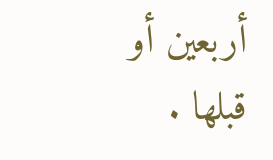أربعين أو قبلها .